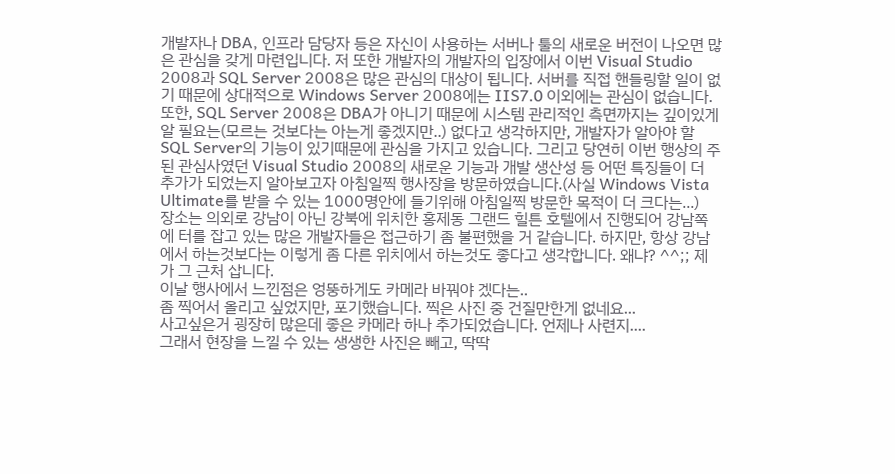개발자나 DBA, 인프라 담당자 등은 자신이 사용하는 서버나 툴의 새로운 버전이 나오면 많은 관심을 갖게 마련입니다. 저 또한 개발자의 개발자의 입장에서 이번 Visual Studio 2008과 SQL Server 2008은 많은 관심의 대상이 됩니다. 서버를 직접 핸들링할 일이 없기 때문에 상대적으로 Windows Server 2008에는 IIS7.0 이외에는 관심이 없습니다. 또한, SQL Server 2008은 DBA가 아니기 때문에 시스템 관리적인 측면까지는 깊이있게 알 필요는(모르는 것보다는 아는게 좋겠지만..) 없다고 생각하지만, 개발자가 알아야 할 SQL Server의 기능이 있기때문에 관심을 가지고 있습니다. 그리고 당연히 이번 행상의 주된 관심사였던 Visual Studio 2008의 새로운 기능과 개발 생산성 등 어떤 특징들이 더 추가가 되었는지 알아보고자 아침일찍 행사장을 방문하였습니다.(사실 Windows Vista Ultimate를 받을 수 있는 1000명안에 들기위해 아침일찍 방문한 목적이 더 크다는...)
장소는 의외로 강남이 아닌 강북에 위치한 홍제동 그랜드 힐튼 호텔에서 진행되어 강남쪽에 터를 잡고 있는 많은 개발자들은 접근하기 좀 불편했을 거 같습니다. 하지만, 항상 강남에서 하는것보다는 이렇게 좀 다른 위치에서 하는것도 좋다고 생각합니다. 왜냐? ^^;; 제가 그 근처 삽니다.
이날 행사에서 느낀점은 엉뚱하게도 카메라 바꿔야 겠다는..
좀 찍어서 올리고 싶었지만, 포기했습니다. 찍은 사진 중 건질만한게 없네요...
사고싶은거 굉장히 많은데 좋은 카메라 하나 추가되었습니다. 언제나 사련지....
그래서 현장을 느낄 수 있는 생생한 사진은 빼고, 딱딱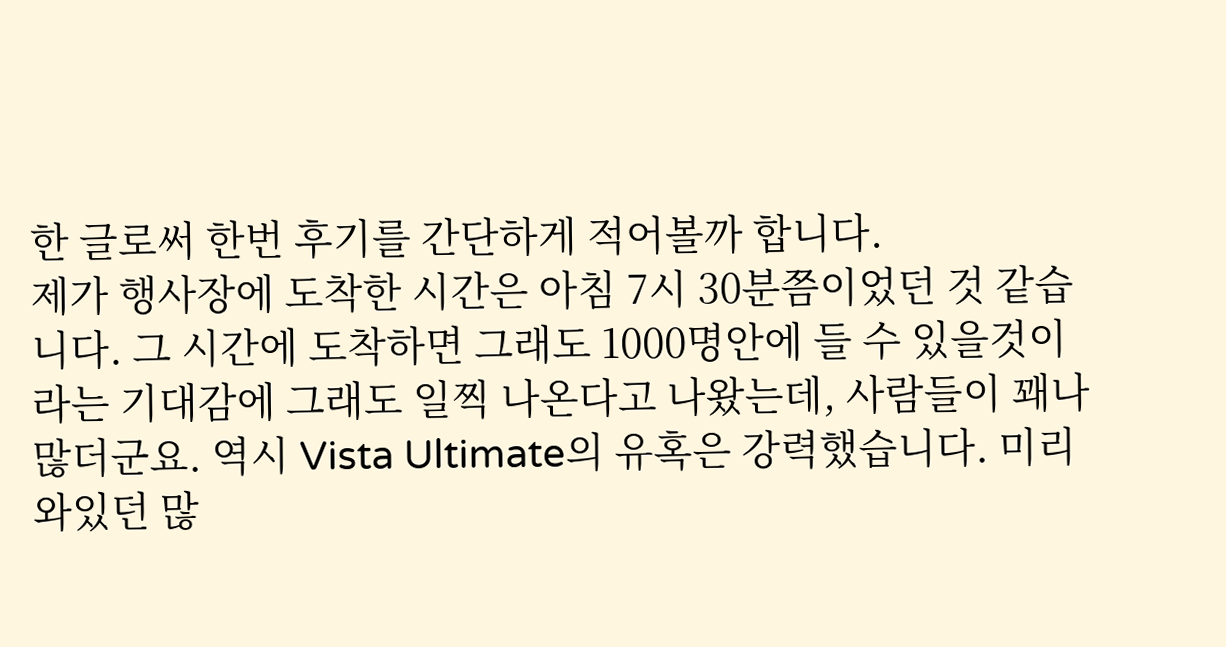한 글로써 한번 후기를 간단하게 적어볼까 합니다.
제가 행사장에 도착한 시간은 아침 7시 30분쯤이었던 것 같습니다. 그 시간에 도착하면 그래도 1000명안에 들 수 있을것이라는 기대감에 그래도 일찍 나온다고 나왔는데, 사람들이 꽤나 많더군요. 역시 Vista Ultimate의 유혹은 강력했습니다. 미리와있던 많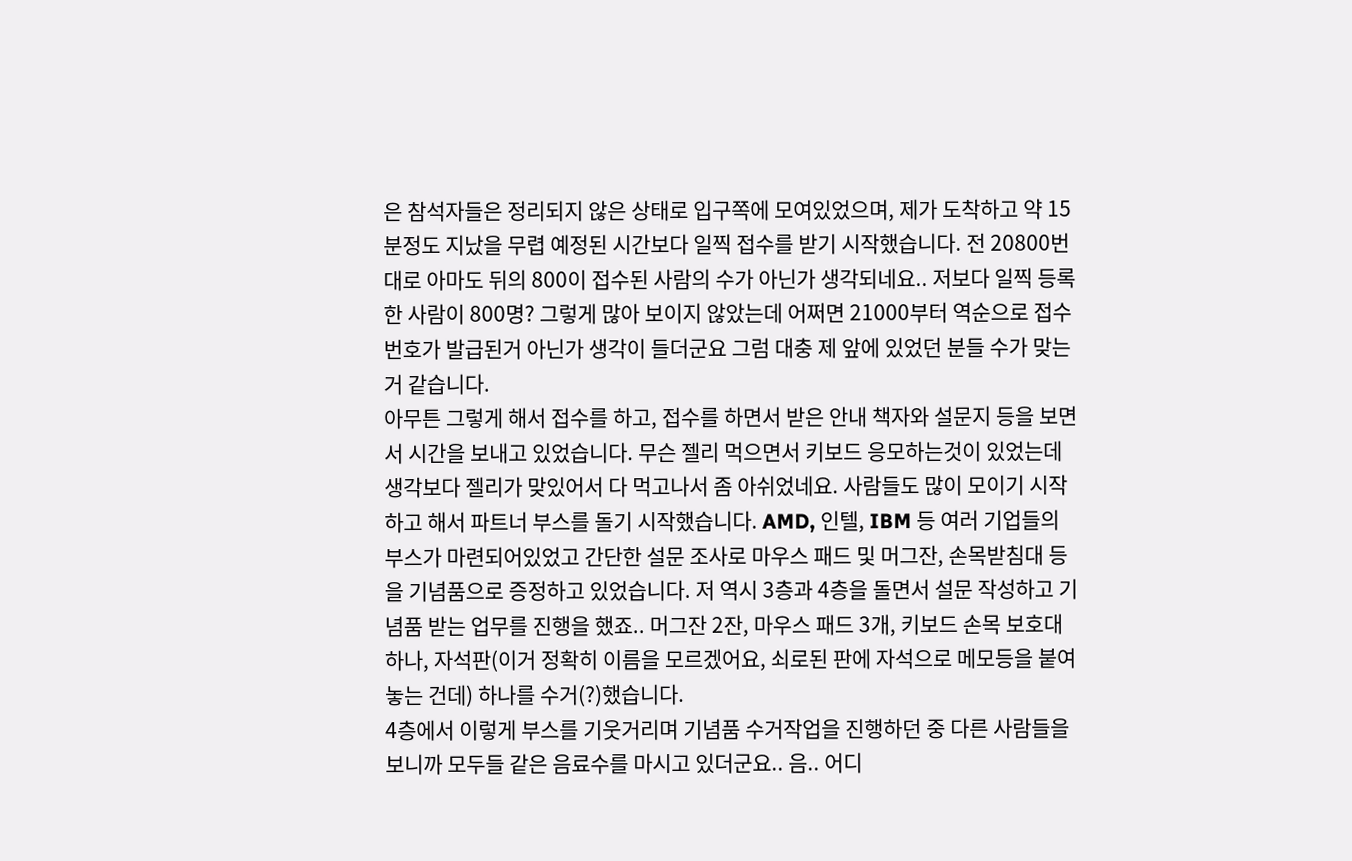은 참석자들은 정리되지 않은 상태로 입구쪽에 모여있었으며, 제가 도착하고 약 15분정도 지났을 무렵 예정된 시간보다 일찍 접수를 받기 시작했습니다. 전 20800번대로 아마도 뒤의 800이 접수된 사람의 수가 아닌가 생각되네요.. 저보다 일찍 등록한 사람이 800명? 그렇게 많아 보이지 않았는데 어쩌면 21000부터 역순으로 접수번호가 발급된거 아닌가 생각이 들더군요 그럼 대충 제 앞에 있었던 분들 수가 맞는거 같습니다.
아무튼 그렇게 해서 접수를 하고, 접수를 하면서 받은 안내 책자와 설문지 등을 보면서 시간을 보내고 있었습니다. 무슨 젤리 먹으면서 키보드 응모하는것이 있었는데 생각보다 젤리가 맞있어서 다 먹고나서 좀 아쉬었네요. 사람들도 많이 모이기 시작하고 해서 파트너 부스를 돌기 시작했습니다. AMD, 인텔, IBM 등 여러 기업들의 부스가 마련되어있었고 간단한 설문 조사로 마우스 패드 및 머그잔, 손목받침대 등을 기념품으로 증정하고 있었습니다. 저 역시 3층과 4층을 돌면서 설문 작성하고 기념품 받는 업무를 진행을 했죠.. 머그잔 2잔, 마우스 패드 3개, 키보드 손목 보호대 하나, 자석판(이거 정확히 이름을 모르겠어요, 쇠로된 판에 자석으로 메모등을 붙여놓는 건데) 하나를 수거(?)했습니다.
4층에서 이렇게 부스를 기웃거리며 기념품 수거작업을 진행하던 중 다른 사람들을 보니까 모두들 같은 음료수를 마시고 있더군요.. 음.. 어디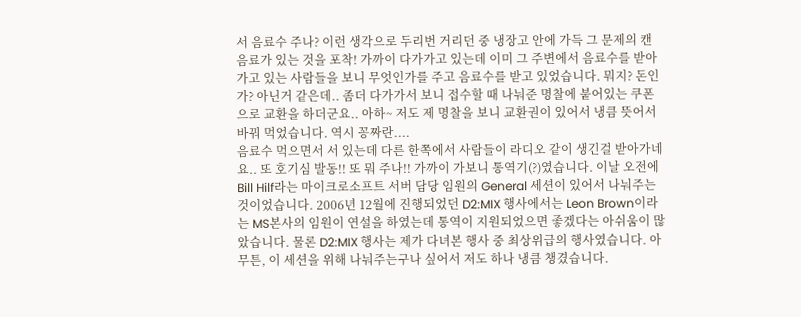서 음료수 주나? 이런 생각으로 두리번 거리던 중 냉장고 안에 가득 그 문제의 캔 음료가 있는 것을 포착! 가까이 다가가고 있는데 이미 그 주변에서 음료수를 받아가고 있는 사람들을 보니 무엇인가를 주고 음료수를 받고 있었습니다. 뭐지? 돈인가? 아닌거 같은데.. 좀더 다가가서 보니 접수할 때 나눠준 명찰에 붙어있는 쿠폰으로 교환을 하더군요.. 아하~ 저도 제 명찰을 보니 교환권이 있어서 냉큼 뜻어서 바꿔 먹었습니다. 역시 꽁짜란....
음료수 먹으면서 서 있는데 다른 한쪽에서 사람들이 라디오 같이 생긴걸 받아가네요.. 또 호기심 발동!! 또 뭐 주나!! 가까이 가보니 통역기(?)였습니다. 이날 오전에 Bill Hilf라는 마이크로소프트 서버 담당 임원의 General 세션이 있어서 나눠주는 것이었습니다. 2006년 12월에 진행되었던 D2:MIX 행사에서는 Leon Brown이라는 MS본사의 임원이 연설을 하였는데 통역이 지원되었으면 좋겠다는 아쉬움이 많았습니다. 물론 D2:MIX 행사는 제가 다녀본 행사 중 최상위급의 행사였습니다. 아무튼, 이 세션을 위해 나눠주는구나 싶어서 저도 하나 냉큼 챙겼습니다.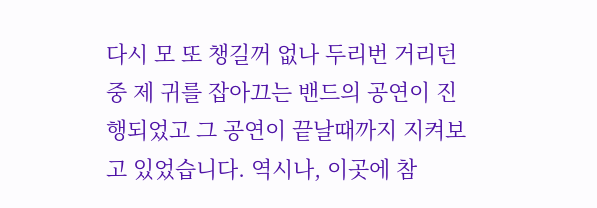다시 모 또 챙길꺼 없나 두리번 거리던 중 제 귀를 잡아끄는 밴드의 공연이 진행되었고 그 공연이 끝날때까지 지켜보고 있었습니다. 역시나, 이곳에 참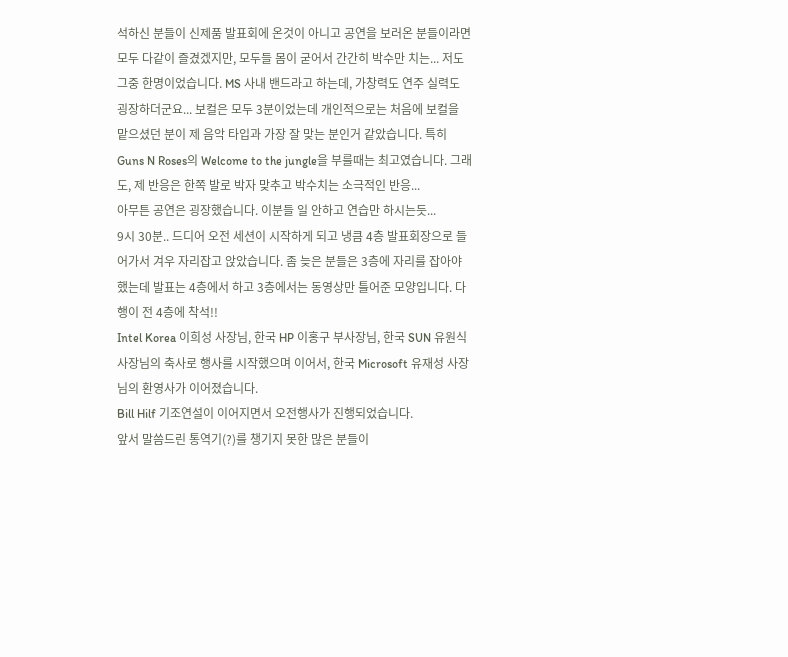석하신 분들이 신제품 발표회에 온것이 아니고 공연을 보러온 분들이라면 모두 다같이 즐겼겠지만, 모두들 몸이 굳어서 간간히 박수만 치는... 저도 그중 한명이었습니다. MS 사내 밴드라고 하는데, 가창력도 연주 실력도 굉장하더군요... 보컬은 모두 3분이었는데 개인적으로는 처음에 보컬을 맡으셨던 분이 제 음악 타입과 가장 잘 맞는 분인거 같았습니다. 특히 Guns N Roses의 Welcome to the jungle을 부를때는 최고였습니다. 그래도, 제 반응은 한쪽 발로 박자 맞추고 박수치는 소극적인 반응...
아무튼 공연은 굉장했습니다. 이분들 일 안하고 연습만 하시는듯...
9시 30분.. 드디어 오전 세션이 시작하게 되고 냉큼 4층 발표회장으로 들어가서 겨우 자리잡고 앉았습니다. 좀 늦은 분들은 3층에 자리를 잡아야 했는데 발표는 4층에서 하고 3층에서는 동영상만 틀어준 모양입니다. 다행이 전 4층에 착석!!
Intel Korea 이희성 사장님, 한국 HP 이홍구 부사장님, 한국 SUN 유원식 사장님의 축사로 행사를 시작했으며 이어서, 한국 Microsoft 유재성 사장님의 환영사가 이어졌습니다.
Bill Hilf 기조연설이 이어지면서 오전행사가 진행되었습니다.
앞서 말씀드린 통역기(?)를 챙기지 못한 많은 분들이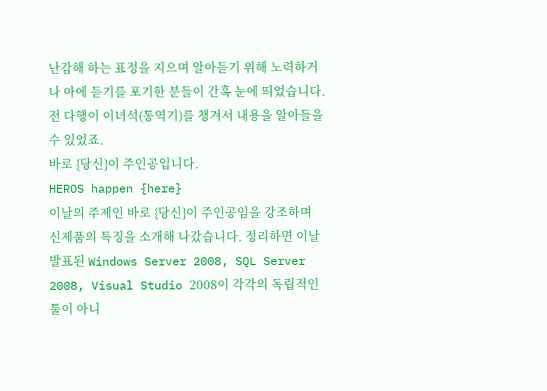난감해 하는 표정을 지으며 알아듣기 위해 노력하거나 아에 듣기를 포기한 분들이 간혹 눈에 띄었습니다. 전 다행이 이녀석(통역기)를 챙겨서 내용을 알아들을 수 있었죠.
바로 {당신}이 주인공입니다.
HEROS happen {here}
이날의 주제인 바로 {당신}이 주인공임을 강조하며 신제품의 특징을 소개해 나갔습니다. 정리하면 이날 발표된 Windows Server 2008, SQL Server 2008, Visual Studio 2008이 각각의 독립적인 툴이 아니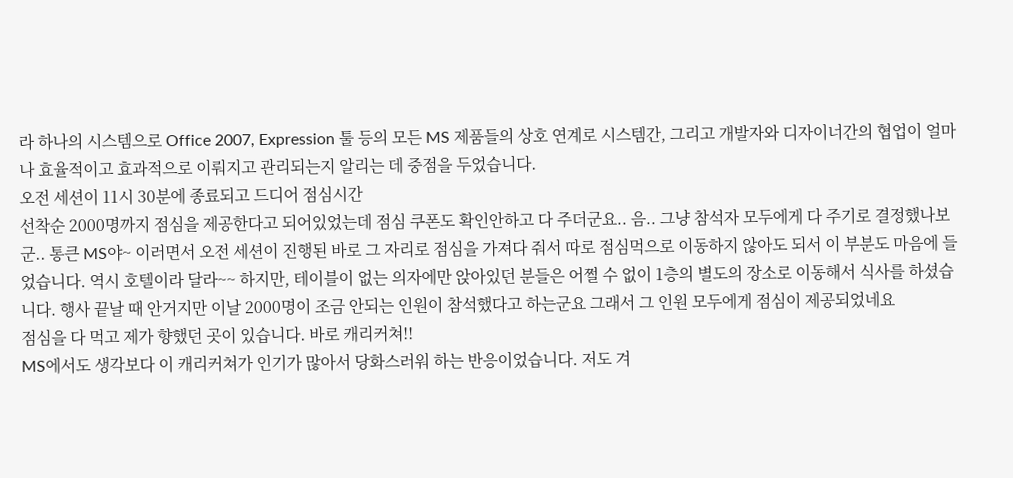라 하나의 시스템으로 Office 2007, Expression 툴 등의 모든 MS 제품들의 상호 연계로 시스템간, 그리고 개발자와 디자이너간의 협업이 얼마나 효율적이고 효과적으로 이뤄지고 관리되는지 알리는 데 중점을 두었습니다.
오전 세션이 11시 30분에 종료되고 드디어 점심시간
선착순 2000명까지 점심을 제공한다고 되어있었는데 점심 쿠폰도 확인안하고 다 주더군요.. 음.. 그냥 참석자 모두에게 다 주기로 결정했나보군.. 통큰 MS야~ 이러면서 오전 세션이 진행된 바로 그 자리로 점심을 가져다 줘서 따로 점심먹으로 이동하지 않아도 되서 이 부분도 마음에 들었습니다. 역시 호텔이라 달라~~ 하지만, 테이블이 없는 의자에만 앉아있던 분들은 어쩔 수 없이 1층의 별도의 장소로 이동해서 식사를 하셨습니다. 행사 끝날 때 안거지만 이날 2000명이 조금 안되는 인원이 참석했다고 하는군요 그래서 그 인원 모두에게 점심이 제공되었네요
점심을 다 먹고 제가 향했던 곳이 있습니다. 바로 캐리커쳐!!
MS에서도 생각보다 이 캐리커쳐가 인기가 많아서 당화스러워 하는 반응이었습니다. 저도 겨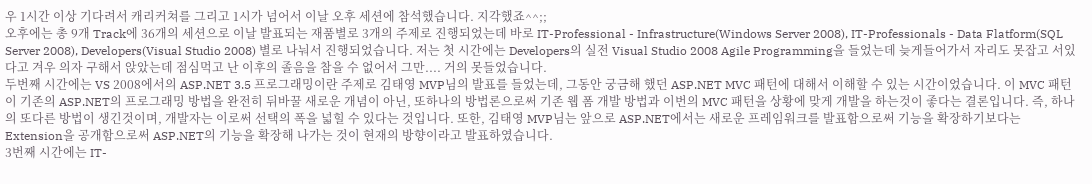우 1시간 이상 기다려서 캐리커쳐를 그리고 1시가 넘어서 이날 오후 세션에 참석했습니다. 지각했죠^^;;
오후에는 총 9개 Track에 36개의 세션으로 이날 발표되는 재품별로 3개의 주제로 진행되었는데 바로 IT-Professional - Infrastructure(Windows Server 2008), IT-Professionals - Data Flatform(SQL Server 2008), Developers(Visual Studio 2008) 별로 나눠서 진행되었습니다. 저는 첫 시간에는 Developers의 실전 Visual Studio 2008 Agile Programming을 들었는데 늦게들어가서 자리도 못잡고 서있다고 겨우 의자 구해서 앉았는데 점심먹고 난 이후의 졸음을 참을 수 없어서 그만.... 거의 못들었습니다.
두번째 시간에는 VS 2008에서의 ASP.NET 3.5 프로그래밍이란 주제로 김태영 MVP님의 발표를 들었는데, 그동안 궁금해 했던 ASP.NET MVC 패턴에 대해서 이해할 수 있는 시간이었습니다. 이 MVC 패턴이 기존의 ASP.NET의 프로그래밍 방법을 완전히 뒤바꿀 새로운 개념이 아닌, 또하나의 방법론으로써 기존 웹 폼 개발 방법과 이번의 MVC 패턴을 상황에 맞게 개발을 하는것이 좋다는 결론입니다. 즉, 하나의 또다른 방법이 생긴것이며, 개발자는 이로써 선택의 폭을 넓힐 수 있다는 것입니다. 또한, 김태영 MVP님는 앞으로 ASP.NET에서는 새로운 프레임워크를 발표함으로써 기능을 확장하기보다는 Extension을 공개함으로써 ASP.NET의 기능을 확장해 나가는 것이 현재의 방향이라고 발표하였습니다.
3번째 시간에는 IT-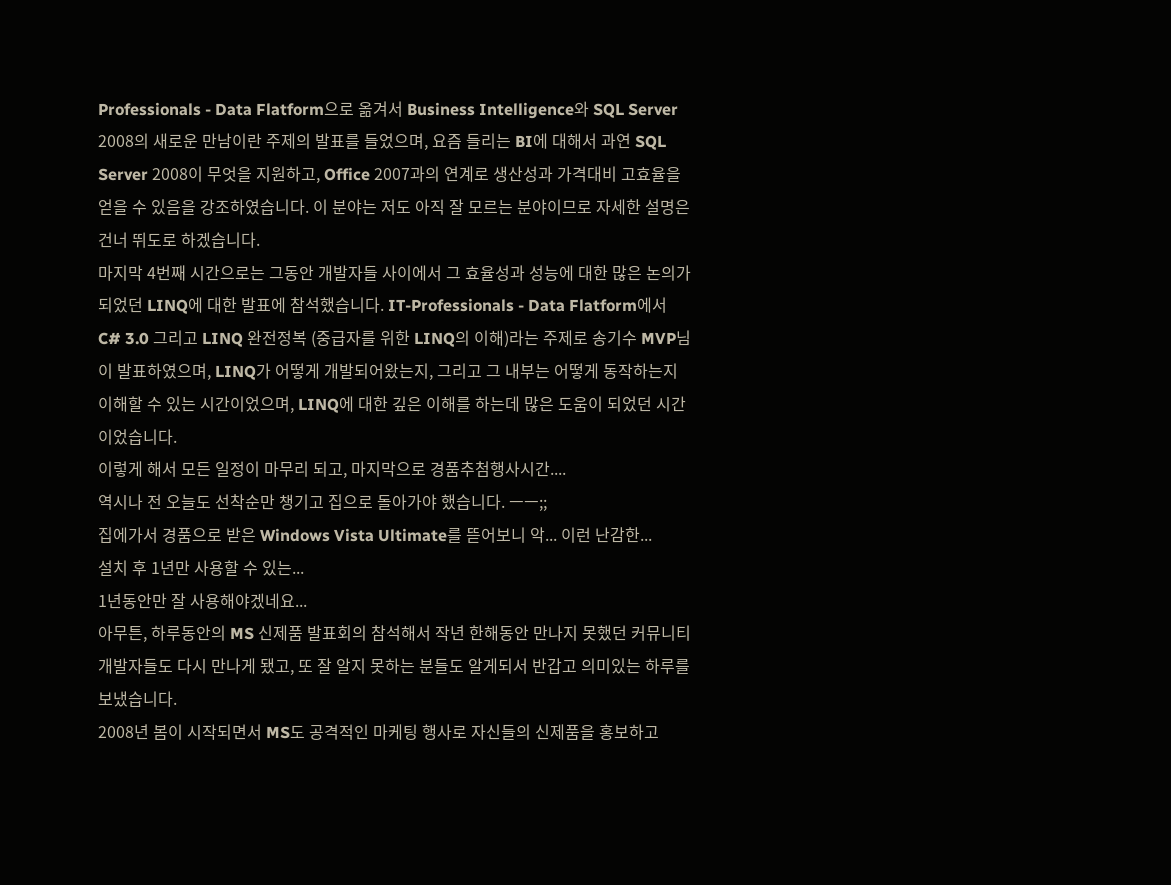Professionals - Data Flatform으로 옮겨서 Business Intelligence와 SQL Server 2008의 새로운 만남이란 주제의 발표를 들었으며, 요즘 들리는 BI에 대해서 과연 SQL Server 2008이 무엇을 지원하고, Office 2007과의 연계로 생산성과 가격대비 고효율을 얻을 수 있음을 강조하였습니다. 이 분야는 저도 아직 잘 모르는 분야이므로 자세한 설명은 건너 뛰도로 하겠습니다.
마지막 4번째 시간으로는 그동안 개발자들 사이에서 그 효율성과 성능에 대한 많은 논의가 되었던 LINQ에 대한 발표에 참석했습니다. IT-Professionals - Data Flatform에서 C# 3.0 그리고 LINQ 완전정복 (중급자를 위한 LINQ의 이해)라는 주제로 송기수 MVP님이 발표하였으며, LINQ가 어떻게 개발되어왔는지, 그리고 그 내부는 어떻게 동작하는지 이해할 수 있는 시간이었으며, LINQ에 대한 깊은 이해를 하는데 많은 도움이 되었던 시간이었습니다.
이렇게 해서 모든 일정이 마무리 되고, 마지막으로 경품추첨행사시간....
역시나 전 오늘도 선착순만 챙기고 집으로 돌아가야 했습니다. ㅡㅡ;;
집에가서 경품으로 받은 Windows Vista Ultimate를 뜯어보니 악... 이런 난감한...
설치 후 1년만 사용할 수 있는...
1년동안만 잘 사용해야겠네요...
아무튼, 하루동안의 MS 신제품 발표회의 참석해서 작년 한해동안 만나지 못했던 커뮤니티 개발자들도 다시 만나게 됐고, 또 잘 알지 못하는 분들도 알게되서 반갑고 의미있는 하루를 보냈습니다.
2008년 봄이 시작되면서 MS도 공격적인 마케팅 행사로 자신들의 신제품을 홍보하고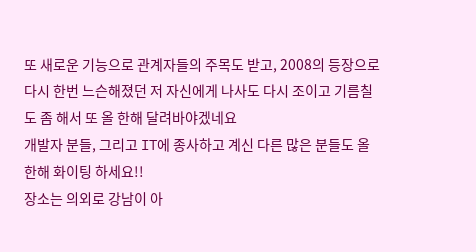또 새로운 기능으로 관계자들의 주목도 받고, 2008의 등장으로 다시 한번 느슨해졌던 저 자신에게 나사도 다시 조이고 기름칠도 좀 해서 또 올 한해 달려바야겠네요
개발자 분들, 그리고 IT에 종사하고 계신 다른 많은 분들도 올 한해 화이팅 하세요!!
장소는 의외로 강남이 아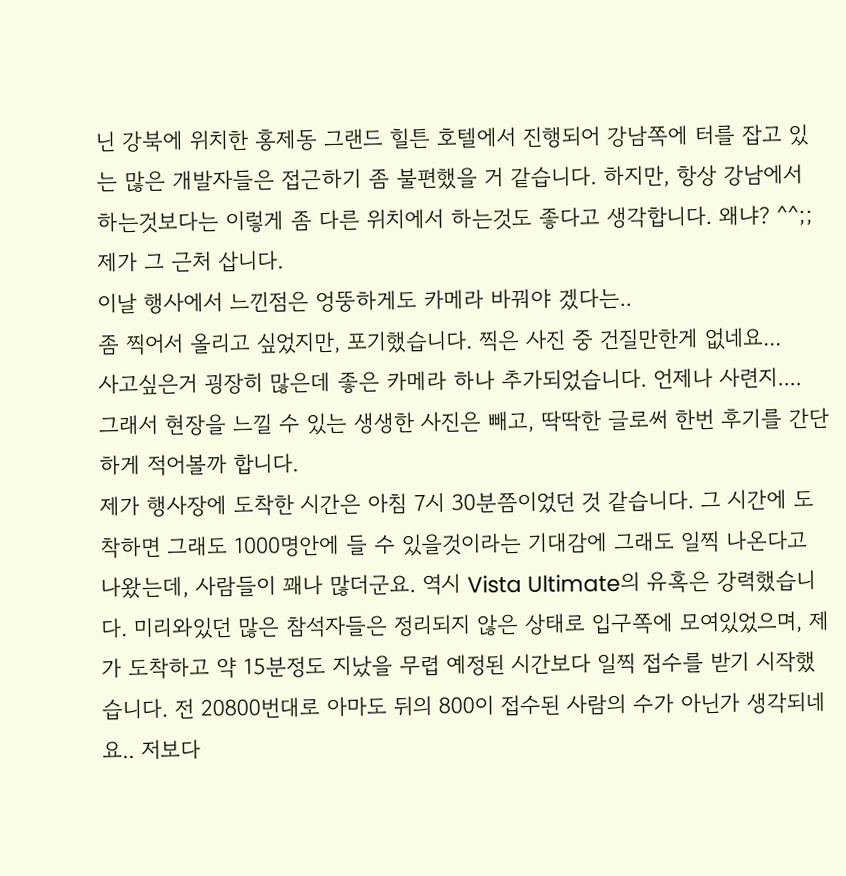닌 강북에 위치한 홍제동 그랜드 힐튼 호텔에서 진행되어 강남쪽에 터를 잡고 있는 많은 개발자들은 접근하기 좀 불편했을 거 같습니다. 하지만, 항상 강남에서 하는것보다는 이렇게 좀 다른 위치에서 하는것도 좋다고 생각합니다. 왜냐? ^^;; 제가 그 근처 삽니다.
이날 행사에서 느낀점은 엉뚱하게도 카메라 바꿔야 겠다는..
좀 찍어서 올리고 싶었지만, 포기했습니다. 찍은 사진 중 건질만한게 없네요...
사고싶은거 굉장히 많은데 좋은 카메라 하나 추가되었습니다. 언제나 사련지....
그래서 현장을 느낄 수 있는 생생한 사진은 빼고, 딱딱한 글로써 한번 후기를 간단하게 적어볼까 합니다.
제가 행사장에 도착한 시간은 아침 7시 30분쯤이었던 것 같습니다. 그 시간에 도착하면 그래도 1000명안에 들 수 있을것이라는 기대감에 그래도 일찍 나온다고 나왔는데, 사람들이 꽤나 많더군요. 역시 Vista Ultimate의 유혹은 강력했습니다. 미리와있던 많은 참석자들은 정리되지 않은 상태로 입구쪽에 모여있었으며, 제가 도착하고 약 15분정도 지났을 무렵 예정된 시간보다 일찍 접수를 받기 시작했습니다. 전 20800번대로 아마도 뒤의 800이 접수된 사람의 수가 아닌가 생각되네요.. 저보다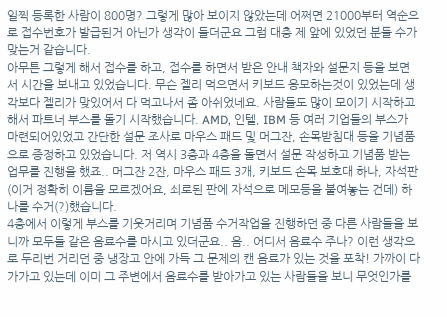일찍 등록한 사람이 800명? 그렇게 많아 보이지 않았는데 어쩌면 21000부터 역순으로 접수번호가 발급된거 아닌가 생각이 들더군요 그럼 대충 제 앞에 있었던 분들 수가 맞는거 같습니다.
아무튼 그렇게 해서 접수를 하고, 접수를 하면서 받은 안내 책자와 설문지 등을 보면서 시간을 보내고 있었습니다. 무슨 젤리 먹으면서 키보드 응모하는것이 있었는데 생각보다 젤리가 맞있어서 다 먹고나서 좀 아쉬었네요. 사람들도 많이 모이기 시작하고 해서 파트너 부스를 돌기 시작했습니다. AMD, 인텔, IBM 등 여러 기업들의 부스가 마련되어있었고 간단한 설문 조사로 마우스 패드 및 머그잔, 손목받침대 등을 기념품으로 증정하고 있었습니다. 저 역시 3층과 4층을 돌면서 설문 작성하고 기념품 받는 업무를 진행을 했죠.. 머그잔 2잔, 마우스 패드 3개, 키보드 손목 보호대 하나, 자석판(이거 정확히 이름을 모르겠어요, 쇠로된 판에 자석으로 메모등을 붙여놓는 건데) 하나를 수거(?)했습니다.
4층에서 이렇게 부스를 기웃거리며 기념품 수거작업을 진행하던 중 다른 사람들을 보니까 모두들 같은 음료수를 마시고 있더군요.. 음.. 어디서 음료수 주나? 이런 생각으로 두리번 거리던 중 냉장고 안에 가득 그 문제의 캔 음료가 있는 것을 포착! 가까이 다가가고 있는데 이미 그 주변에서 음료수를 받아가고 있는 사람들을 보니 무엇인가를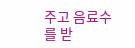주고 음료수를 받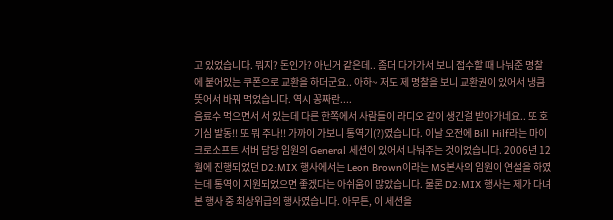고 있었습니다. 뭐지? 돈인가? 아닌거 같은데.. 좀더 다가가서 보니 접수할 때 나눠준 명찰에 붙어있는 쿠폰으로 교환을 하더군요.. 아하~ 저도 제 명찰을 보니 교환권이 있어서 냉큼 뜻어서 바꿔 먹었습니다. 역시 꽁짜란....
음료수 먹으면서 서 있는데 다른 한쪽에서 사람들이 라디오 같이 생긴걸 받아가네요.. 또 호기심 발동!! 또 뭐 주나!! 가까이 가보니 통역기(?)였습니다. 이날 오전에 Bill Hilf라는 마이크로소프트 서버 담당 임원의 General 세션이 있어서 나눠주는 것이었습니다. 2006년 12월에 진행되었던 D2:MIX 행사에서는 Leon Brown이라는 MS본사의 임원이 연설을 하였는데 통역이 지원되었으면 좋겠다는 아쉬움이 많았습니다. 물론 D2:MIX 행사는 제가 다녀본 행사 중 최상위급의 행사였습니다. 아무튼, 이 세션을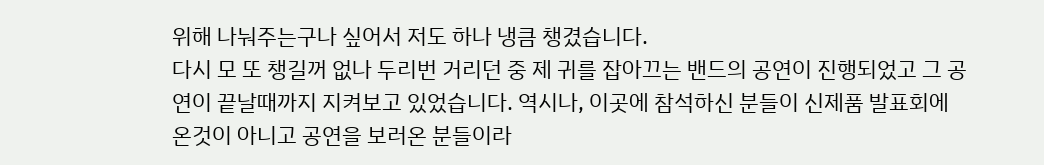위해 나눠주는구나 싶어서 저도 하나 냉큼 챙겼습니다.
다시 모 또 챙길꺼 없나 두리번 거리던 중 제 귀를 잡아끄는 밴드의 공연이 진행되었고 그 공연이 끝날때까지 지켜보고 있었습니다. 역시나, 이곳에 참석하신 분들이 신제품 발표회에 온것이 아니고 공연을 보러온 분들이라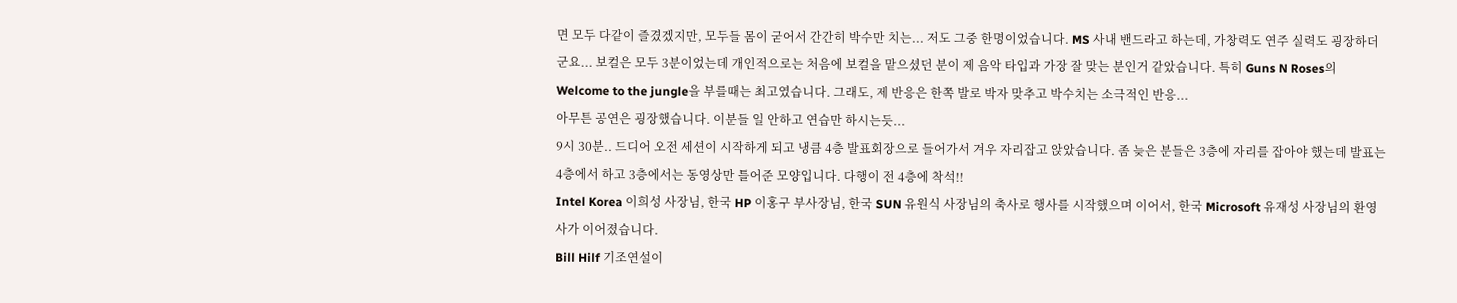면 모두 다같이 즐겼겠지만, 모두들 몸이 굳어서 간간히 박수만 치는... 저도 그중 한명이었습니다. MS 사내 밴드라고 하는데, 가창력도 연주 실력도 굉장하더군요... 보컬은 모두 3분이었는데 개인적으로는 처음에 보컬을 맡으셨던 분이 제 음악 타입과 가장 잘 맞는 분인거 같았습니다. 특히 Guns N Roses의 Welcome to the jungle을 부를때는 최고였습니다. 그래도, 제 반응은 한쪽 발로 박자 맞추고 박수치는 소극적인 반응...
아무튼 공연은 굉장했습니다. 이분들 일 안하고 연습만 하시는듯...
9시 30분.. 드디어 오전 세션이 시작하게 되고 냉큼 4층 발표회장으로 들어가서 겨우 자리잡고 앉았습니다. 좀 늦은 분들은 3층에 자리를 잡아야 했는데 발표는 4층에서 하고 3층에서는 동영상만 틀어준 모양입니다. 다행이 전 4층에 착석!!
Intel Korea 이희성 사장님, 한국 HP 이홍구 부사장님, 한국 SUN 유원식 사장님의 축사로 행사를 시작했으며 이어서, 한국 Microsoft 유재성 사장님의 환영사가 이어졌습니다.
Bill Hilf 기조연설이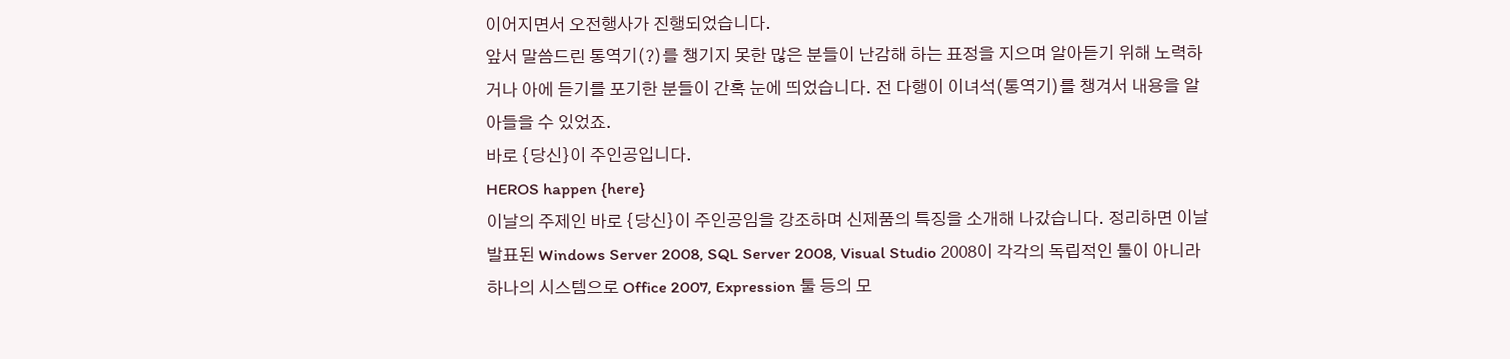이어지면서 오전행사가 진행되었습니다.
앞서 말씀드린 통역기(?)를 챙기지 못한 많은 분들이 난감해 하는 표정을 지으며 알아듣기 위해 노력하거나 아에 듣기를 포기한 분들이 간혹 눈에 띄었습니다. 전 다행이 이녀석(통역기)를 챙겨서 내용을 알아들을 수 있었죠.
바로 {당신}이 주인공입니다.
HEROS happen {here}
이날의 주제인 바로 {당신}이 주인공임을 강조하며 신제품의 특징을 소개해 나갔습니다. 정리하면 이날 발표된 Windows Server 2008, SQL Server 2008, Visual Studio 2008이 각각의 독립적인 툴이 아니라 하나의 시스템으로 Office 2007, Expression 툴 등의 모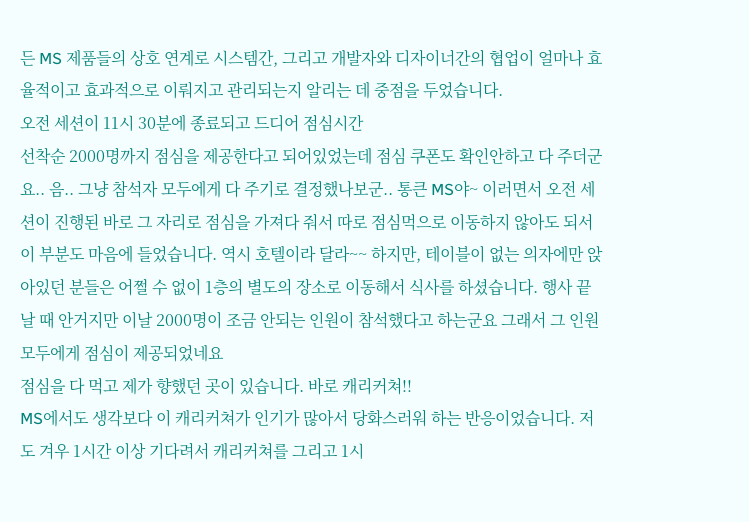든 MS 제품들의 상호 연계로 시스템간, 그리고 개발자와 디자이너간의 협업이 얼마나 효율적이고 효과적으로 이뤄지고 관리되는지 알리는 데 중점을 두었습니다.
오전 세션이 11시 30분에 종료되고 드디어 점심시간
선착순 2000명까지 점심을 제공한다고 되어있었는데 점심 쿠폰도 확인안하고 다 주더군요.. 음.. 그냥 참석자 모두에게 다 주기로 결정했나보군.. 통큰 MS야~ 이러면서 오전 세션이 진행된 바로 그 자리로 점심을 가져다 줘서 따로 점심먹으로 이동하지 않아도 되서 이 부분도 마음에 들었습니다. 역시 호텔이라 달라~~ 하지만, 테이블이 없는 의자에만 앉아있던 분들은 어쩔 수 없이 1층의 별도의 장소로 이동해서 식사를 하셨습니다. 행사 끝날 때 안거지만 이날 2000명이 조금 안되는 인원이 참석했다고 하는군요 그래서 그 인원 모두에게 점심이 제공되었네요
점심을 다 먹고 제가 향했던 곳이 있습니다. 바로 캐리커쳐!!
MS에서도 생각보다 이 캐리커쳐가 인기가 많아서 당화스러워 하는 반응이었습니다. 저도 겨우 1시간 이상 기다려서 캐리커쳐를 그리고 1시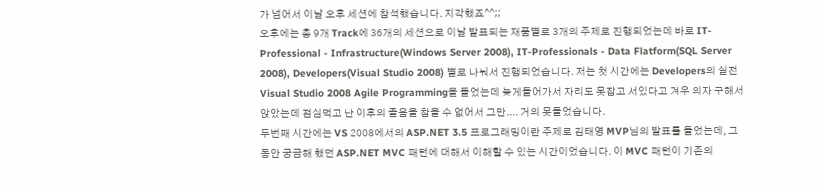가 넘어서 이날 오후 세션에 참석했습니다. 지각했죠^^;;
오후에는 총 9개 Track에 36개의 세션으로 이날 발표되는 재품별로 3개의 주제로 진행되었는데 바로 IT-Professional - Infrastructure(Windows Server 2008), IT-Professionals - Data Flatform(SQL Server 2008), Developers(Visual Studio 2008) 별로 나눠서 진행되었습니다. 저는 첫 시간에는 Developers의 실전 Visual Studio 2008 Agile Programming을 들었는데 늦게들어가서 자리도 못잡고 서있다고 겨우 의자 구해서 앉았는데 점심먹고 난 이후의 졸음을 참을 수 없어서 그만.... 거의 못들었습니다.
두번째 시간에는 VS 2008에서의 ASP.NET 3.5 프로그래밍이란 주제로 김태영 MVP님의 발표를 들었는데, 그동안 궁금해 했던 ASP.NET MVC 패턴에 대해서 이해할 수 있는 시간이었습니다. 이 MVC 패턴이 기존의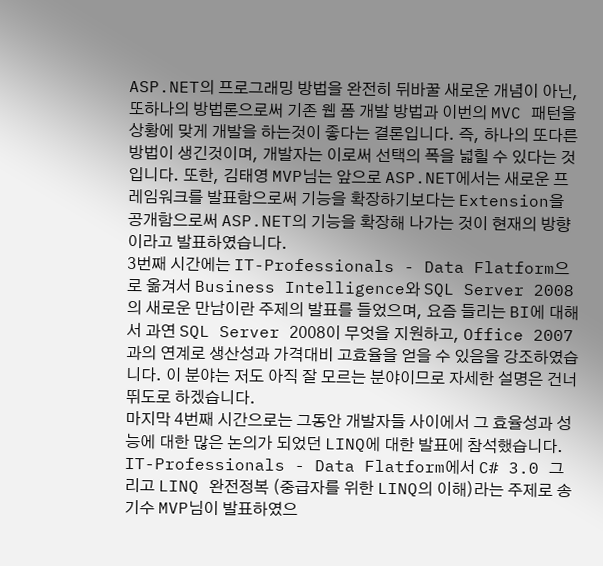ASP.NET의 프로그래밍 방법을 완전히 뒤바꿀 새로운 개념이 아닌, 또하나의 방법론으로써 기존 웹 폼 개발 방법과 이번의 MVC 패턴을 상황에 맞게 개발을 하는것이 좋다는 결론입니다. 즉, 하나의 또다른 방법이 생긴것이며, 개발자는 이로써 선택의 폭을 넓힐 수 있다는 것입니다. 또한, 김태영 MVP님는 앞으로 ASP.NET에서는 새로운 프레임워크를 발표함으로써 기능을 확장하기보다는 Extension을 공개함으로써 ASP.NET의 기능을 확장해 나가는 것이 현재의 방향이라고 발표하였습니다.
3번째 시간에는 IT-Professionals - Data Flatform으로 옮겨서 Business Intelligence와 SQL Server 2008의 새로운 만남이란 주제의 발표를 들었으며, 요즘 들리는 BI에 대해서 과연 SQL Server 2008이 무엇을 지원하고, Office 2007과의 연계로 생산성과 가격대비 고효율을 얻을 수 있음을 강조하였습니다. 이 분야는 저도 아직 잘 모르는 분야이므로 자세한 설명은 건너 뛰도로 하겠습니다.
마지막 4번째 시간으로는 그동안 개발자들 사이에서 그 효율성과 성능에 대한 많은 논의가 되었던 LINQ에 대한 발표에 참석했습니다. IT-Professionals - Data Flatform에서 C# 3.0 그리고 LINQ 완전정복 (중급자를 위한 LINQ의 이해)라는 주제로 송기수 MVP님이 발표하였으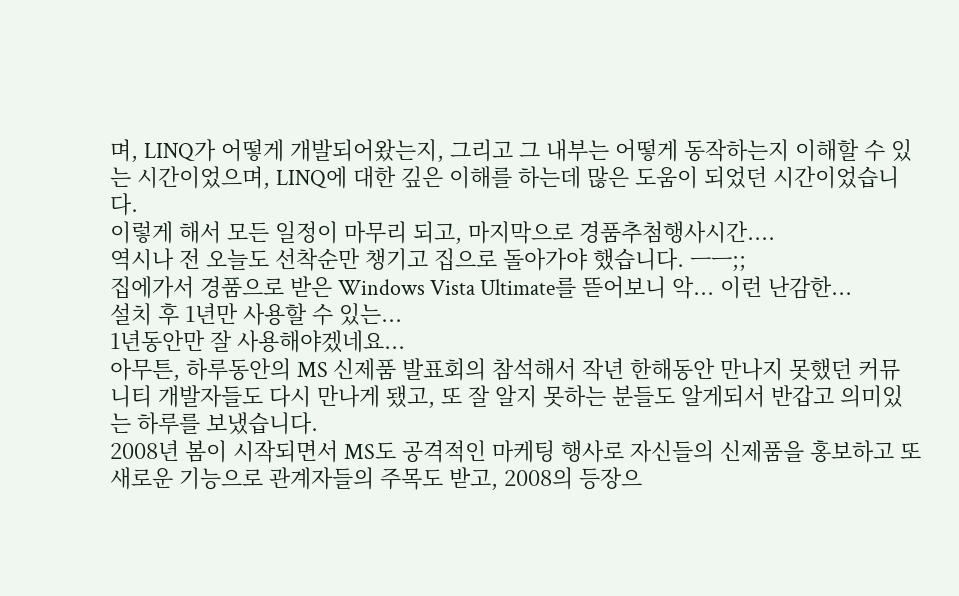며, LINQ가 어떻게 개발되어왔는지, 그리고 그 내부는 어떻게 동작하는지 이해할 수 있는 시간이었으며, LINQ에 대한 깊은 이해를 하는데 많은 도움이 되었던 시간이었습니다.
이렇게 해서 모든 일정이 마무리 되고, 마지막으로 경품추첨행사시간....
역시나 전 오늘도 선착순만 챙기고 집으로 돌아가야 했습니다. ㅡㅡ;;
집에가서 경품으로 받은 Windows Vista Ultimate를 뜯어보니 악... 이런 난감한...
설치 후 1년만 사용할 수 있는...
1년동안만 잘 사용해야겠네요...
아무튼, 하루동안의 MS 신제품 발표회의 참석해서 작년 한해동안 만나지 못했던 커뮤니티 개발자들도 다시 만나게 됐고, 또 잘 알지 못하는 분들도 알게되서 반갑고 의미있는 하루를 보냈습니다.
2008년 봄이 시작되면서 MS도 공격적인 마케팅 행사로 자신들의 신제품을 홍보하고 또 새로운 기능으로 관계자들의 주목도 받고, 2008의 등장으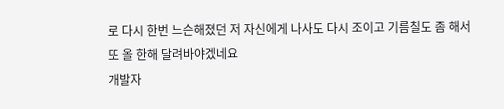로 다시 한번 느슨해졌던 저 자신에게 나사도 다시 조이고 기름칠도 좀 해서 또 올 한해 달려바야겠네요
개발자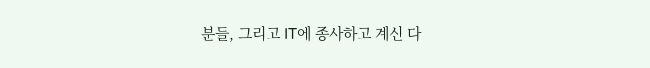분들, 그리고 IT에 종사하고 계신 다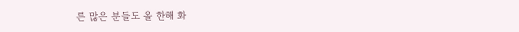른 많은 분들도 올 한해 화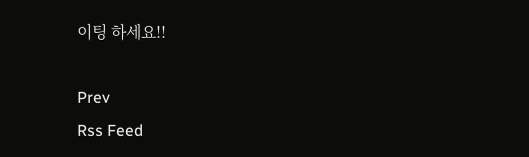이팅 하세요!!

Prev
Rss Feed